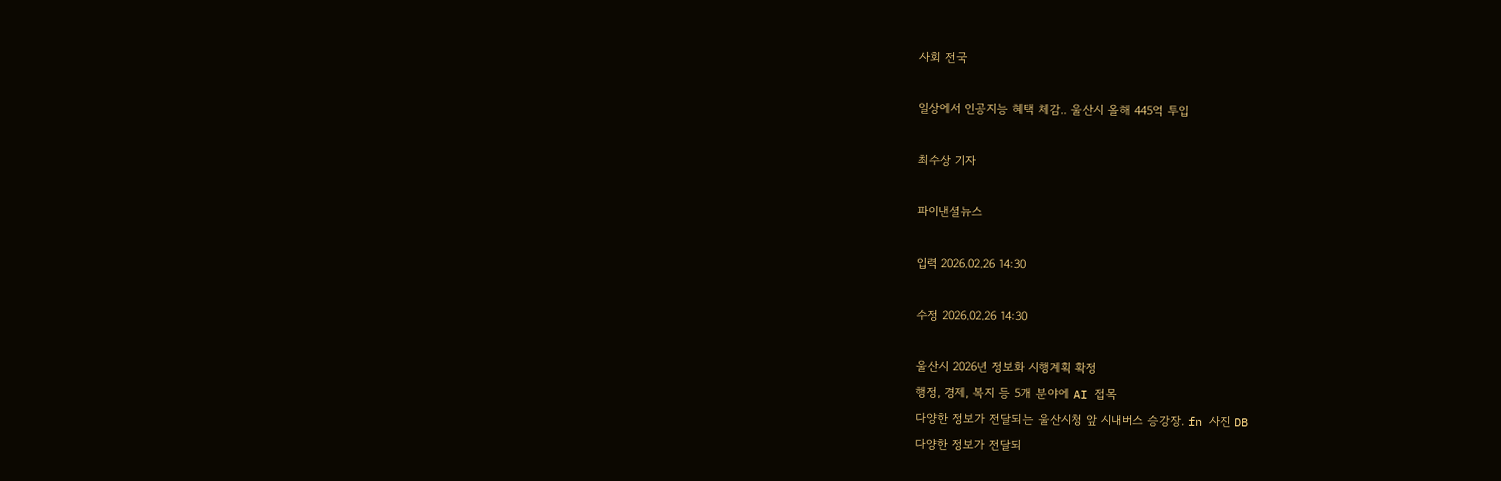사회 전국

일상에서 인공지능 혜택 체감.. 울산시 올해 445억 투입

최수상 기자

파이낸셜뉴스

입력 2026.02.26 14:30

수정 2026.02.26 14:30

울산시 2026년 정보화 시행계획 확정
행정, 경제, 복지 등 5개 분야에 AI 접목
다양한 정보가 전달되는 울산시청 앞 시내버스 승강장. fn 사진 DB
다양한 정보가 전달되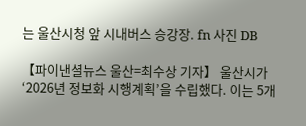는 울산시청 앞 시내버스 승강장. fn 사진 DB

【파이낸셜뉴스 울산=최수상 기자】 울산시가 ‘2026년 정보화 시행계획’을 수립했다. 이는 5개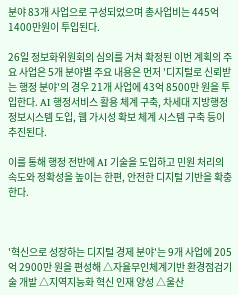분야 83개 사업으로 구성되었으며 총사업비는 445억 1400만원이 투입된다.

26일 정보화위원회의 심의를 거쳐 확정된 이번 계획의 주요 사업은 5개 분야별 주요 내용은 먼저 '디지털로 신뢰받는 행정 분야'의 경우 21개 사업에 43억 8500만 원을 투입한다. AI 행정서비스 활용 체계 구축, 차세대 지방행정정보시스템 도입, 웹 가시성 확보 체계 시스템 구축 등이 추진된다.

이를 통해 행정 전반에 AI 기술을 도입하고 민원 처리의 속도와 정확성을 높이는 한편, 안전한 디지털 기반을 확충한다.



'혁신으로 성장하는 디지털 경제 분야'는 9개 사업에 205억 2900만 원을 편성해 △자율무인체계기반 환경점검기술 개발 △지역지능화 혁신 인재 양성 △울산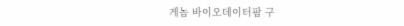게놈 바이오데이터팜 구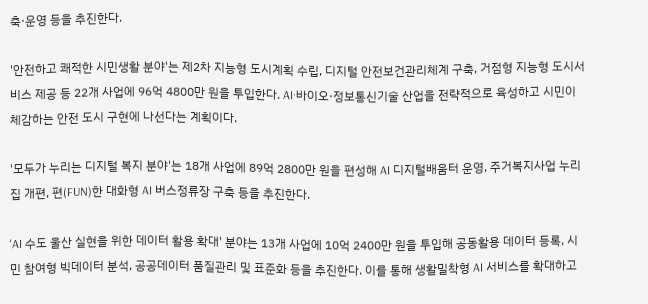축·운영 등을 추진한다.

'안전하고 쾌적한 시민생활 분야'는 제2차 지능형 도시계획 수립, 디지털 안전보건관리체계 구축, 거점형 지능형 도시서비스 제공 등 22개 사업에 96억 4800만 원을 투입한다. AI·바이오·정보통신기술 산업을 전략적으로 육성하고 시민이 체감하는 안전 도시 구현에 나선다는 계획이다.

'모두가 누리는 디지털 복지 분야'는 18개 사업에 89억 2800만 원을 편성해 AI 디지털배움터 운영, 주거복지사업 누리집 개편, 편(FUN)한 대화형 AI 버스정류장 구축 등을 추진한다.

'AI 수도 울산 실현을 위한 데이터 활용 확대' 분야는 13개 사업에 10억 2400만 원을 투입해 공동활용 데이터 등록, 시민 참여형 빅데이터 분석, 공공데이터 품질관리 및 표준화 등을 추진한다. 이를 통해 생활밀착형 AI 서비스를 확대하고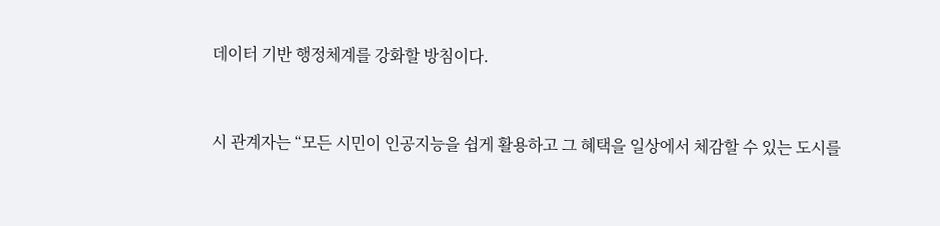데이터 기반 행정체계를 강화할 방침이다.


시 관계자는 “모든 시민이 인공지능을 쉽게 활용하고 그 혜택을 일상에서 체감할 수 있는 도시를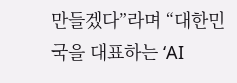만들겠다”라며 “대한민국을 대표하는 ‘AI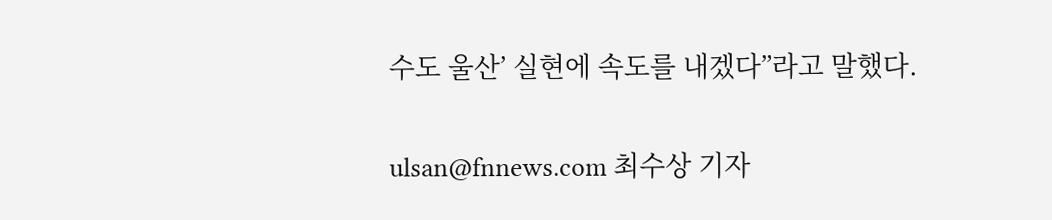수도 울산’ 실현에 속도를 내겠다”라고 말했다.

ulsan@fnnews.com 최수상 기자